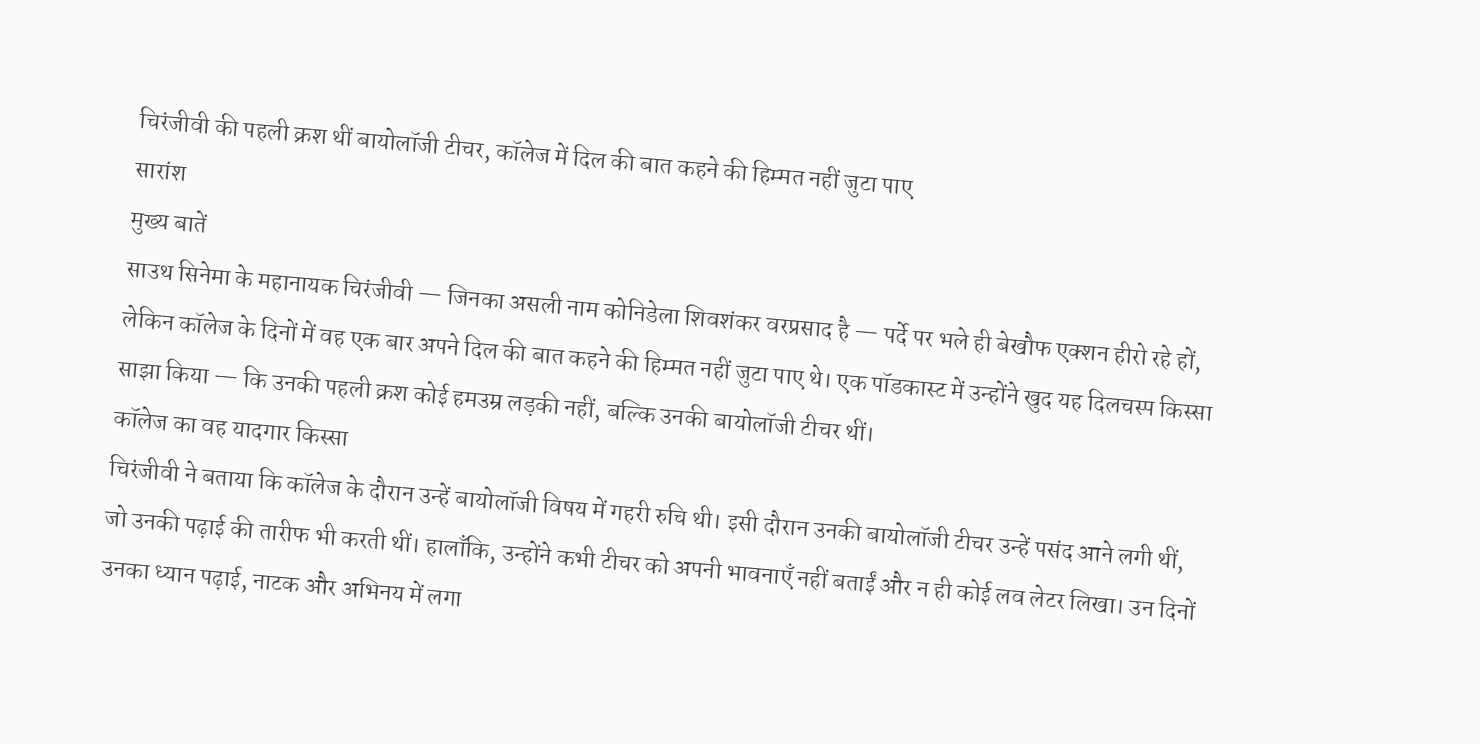चिरंजीवी की पहली क्रश थीं बायोलॉजी टीचर, कॉलेज में दिल की बात कहने की हिम्मत नहीं जुटा पाए
सारांश
मुख्य बातें
साउथ सिनेमा के महानायक चिरंजीवी — जिनका असली नाम कोनिडेला शिवशंकर वरप्रसाद है — पर्दे पर भले ही बेखौफ एक्शन हीरो रहे हों, लेकिन कॉलेज के दिनों में वह एक बार अपने दिल की बात कहने की हिम्मत नहीं जुटा पाए थे। एक पॉडकास्ट में उन्होंने खुद यह दिलचस्प किस्सा साझा किया — कि उनकी पहली क्रश कोई हमउम्र लड़की नहीं, बल्कि उनकी बायोलॉजी टीचर थीं।
कॉलेज का वह यादगार किस्सा
चिरंजीवी ने बताया कि कॉलेज के दौरान उन्हें बायोलॉजी विषय में गहरी रुचि थी। इसी दौरान उनकी बायोलॉजी टीचर उन्हें पसंद आने लगी थीं, जो उनकी पढ़ाई की तारीफ भी करती थीं। हालाँकि, उन्होंने कभी टीचर को अपनी भावनाएँ नहीं बताईं और न ही कोई लव लेटर लिखा। उन दिनों उनका ध्यान पढ़ाई, नाटक और अभिनय में लगा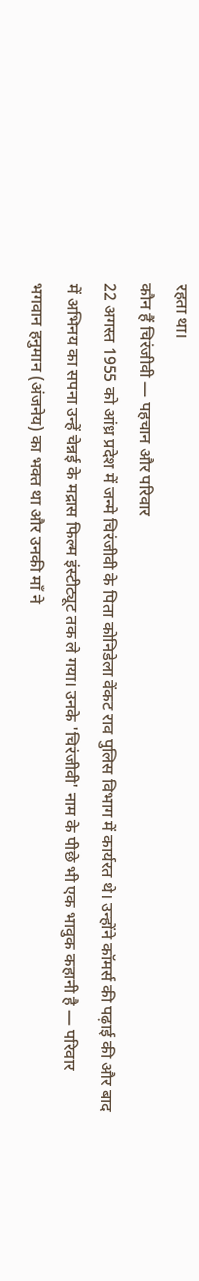रहता था।
कौन हैं चिरंजीवी — पहचान और परिवार
22 अगस्त 1955 को आंध्र प्रदेश में जन्मे चिरंजीवी के पिता कोनिडेला वेंकट राव पुलिस विभाग में कार्यरत थे। उन्होंने कॉमर्स की पढ़ाई की और बाद में अभिनय का सपना उन्हें चेन्नई के मद्रास फिल्म इंस्टीट्यूट तक ले गया। उनके 'चिरंजीवी' नाम के पीछे भी एक भावुक कहानी है — परिवार भगवान हनुमान (अंजनेय) का भक्त था और उनकी माँ ने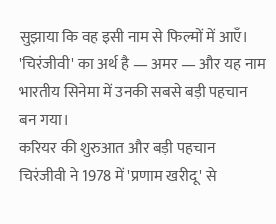सुझाया कि वह इसी नाम से फिल्मों में आएँ। 'चिरंजीवी' का अर्थ है — अमर — और यह नाम भारतीय सिनेमा में उनकी सबसे बड़ी पहचान बन गया।
करियर की शुरुआत और बड़ी पहचान
चिरंजीवी ने 1978 में 'प्रणाम खरीदू' से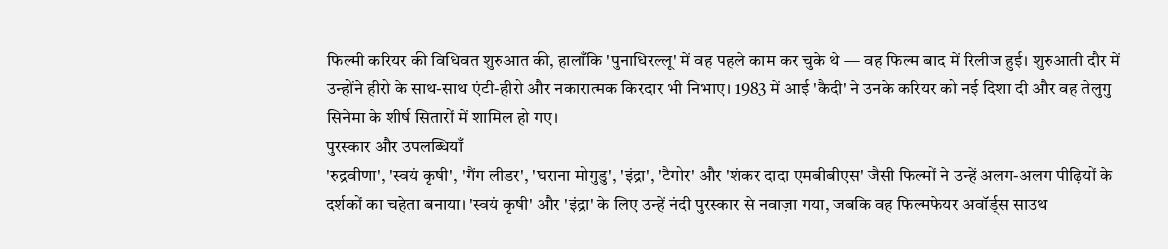फिल्मी करियर की विधिवत शुरुआत की, हालाँकि 'पुनाधिरल्लू' में वह पहले काम कर चुके थे — वह फिल्म बाद में रिलीज हुई। शुरुआती दौर में उन्होंने हीरो के साथ-साथ एंटी-हीरो और नकारात्मक किरदार भी निभाए। 1983 में आई 'कैदी' ने उनके करियर को नई दिशा दी और वह तेलुगु सिनेमा के शीर्ष सितारों में शामिल हो गए।
पुरस्कार और उपलब्धियाँ
'रुद्रवीणा', 'स्वयं कृषी', 'गैंग लीडर', 'घराना मोगुडु', 'इंद्रा', 'टैगोर' और 'शंकर दादा एमबीबीएस' जैसी फिल्मों ने उन्हें अलग-अलग पीढ़ियों के दर्शकों का चहेता बनाया। 'स्वयं कृषी' और 'इंद्रा' के लिए उन्हें नंदी पुरस्कार से नवाज़ा गया, जबकि वह फिल्मफेयर अवॉर्ड्स साउथ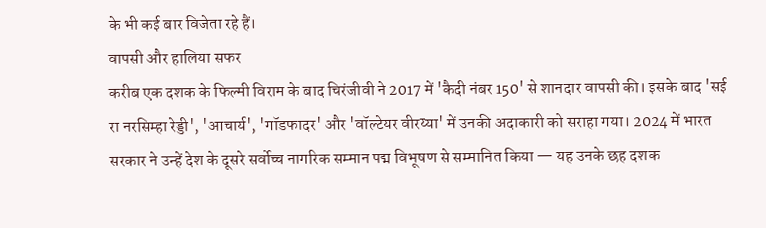के भी कई बार विजेता रहे हैं।
वापसी और हालिया सफर
करीब एक दशक के फिल्मी विराम के बाद चिरंजीवी ने 2017 में 'कैदी नंबर 150' से शानदार वापसी की। इसके बाद 'सई रा नरसिम्हा रेड्डी', 'आचार्य', 'गॉडफादर' और 'वॉल्टेयर वीरय्या' में उनकी अदाकारी को सराहा गया। 2024 में भारत सरकार ने उन्हें देश के दूसरे सर्वोच्च नागरिक सम्मान पद्म विभूषण से सम्मानित किया — यह उनके छह दशक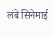लंबे सिनेमाई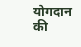योगदान की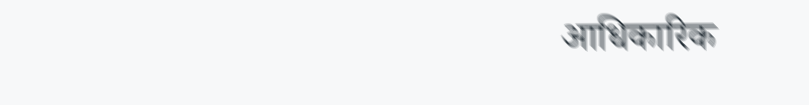आधिकारिक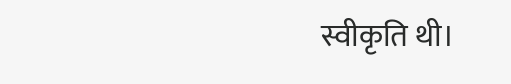स्वीकृति थी।